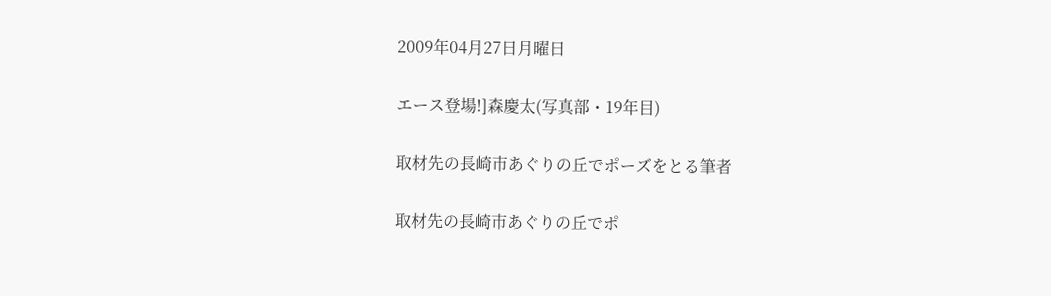2009年04月27日月曜日

エース登場!]森慶太(写真部・19年目)

取材先の長崎市あぐりの丘でポーズをとる筆者

取材先の長崎市あぐりの丘でポ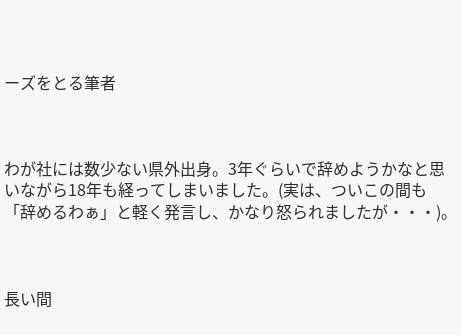ーズをとる筆者



わが社には数少ない県外出身。3年ぐらいで辞めようかなと思いながら18年も経ってしまいました。(実は、ついこの間も「辞めるわぁ」と軽く発言し、かなり怒られましたが・・・)。



長い間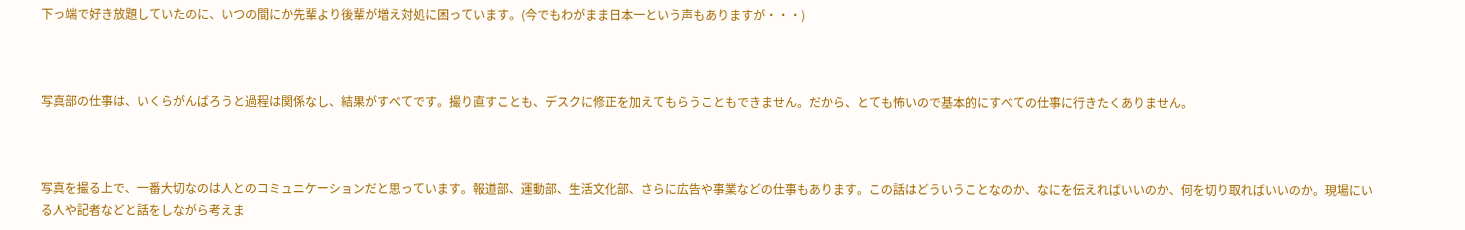下っ端で好き放題していたのに、いつの間にか先輩より後輩が増え対処に困っています。(今でもわがまま日本一という声もありますが・・・)



写真部の仕事は、いくらがんばろうと過程は関係なし、結果がすべてです。撮り直すことも、デスクに修正を加えてもらうこともできません。だから、とても怖いので基本的にすべての仕事に行きたくありません。



写真を撮る上で、一番大切なのは人とのコミュニケーションだと思っています。報道部、運動部、生活文化部、さらに広告や事業などの仕事もあります。この話はどういうことなのか、なにを伝えればいいのか、何を切り取ればいいのか。現場にいる人や記者などと話をしながら考えま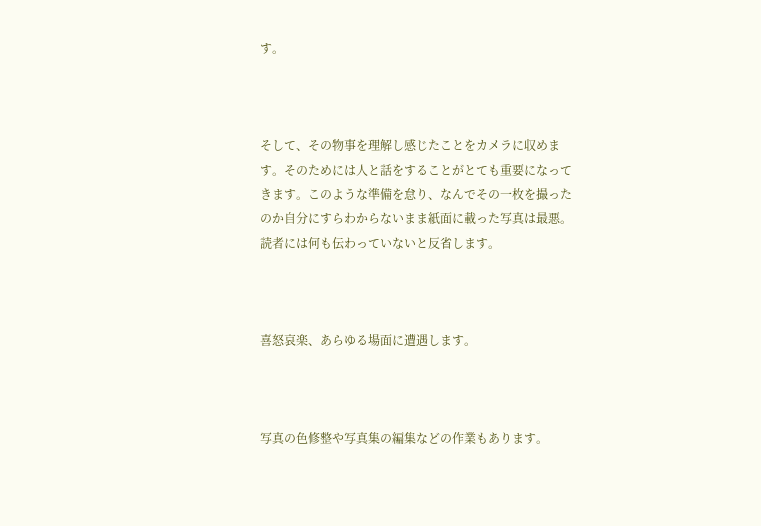す。



そして、その物事を理解し感じたことをカメラに収めます。そのためには人と話をすることがとても重要になってきます。このような準備を怠り、なんでその一枚を撮ったのか自分にすらわからないまま紙面に載った写真は最悪。読者には何も伝わっていないと反省します。



喜怒哀楽、あらゆる場面に遭遇します。



写真の色修整や写真集の編集などの作業もあります。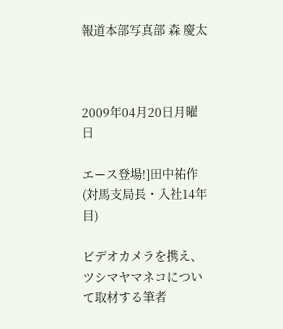報道本部写真部 森 慶太



2009年04月20日月曜日

エース登場!]田中祐作(対馬支局長・入社14年目)

ビデオカメラを携え、ツシマヤマネコについて取材する筆者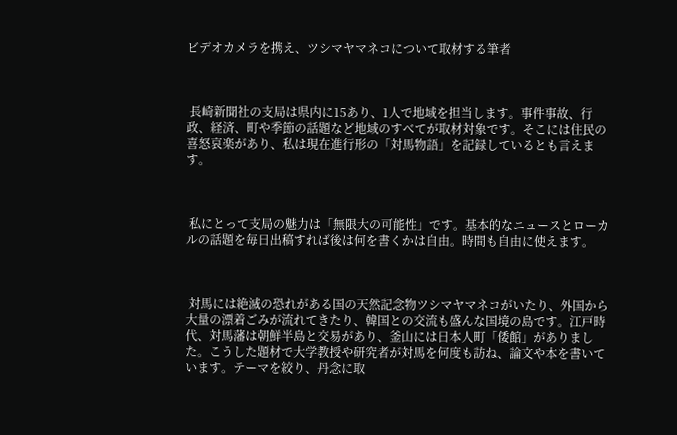ビデオカメラを携え、ツシマヤマネコについて取材する筆者



 長崎新聞社の支局は県内に15あり、1人で地域を担当します。事件事故、行政、経済、町や季節の話題など地域のすべてが取材対象です。そこには住民の喜怒哀楽があり、私は現在進行形の「対馬物語」を記録しているとも言えます。



 私にとって支局の魅力は「無限大の可能性」です。基本的なニュースとローカルの話題を毎日出稿すれば後は何を書くかは自由。時間も自由に使えます。



 対馬には絶滅の恐れがある国の天然記念物ツシマヤマネコがいたり、外国から大量の漂着ごみが流れてきたり、韓国との交流も盛んな国境の島です。江戸時代、対馬藩は朝鮮半島と交易があり、釜山には日本人町「倭館」がありました。こうした題材で大学教授や研究者が対馬を何度も訪ね、論文や本を書いています。テーマを絞り、丹念に取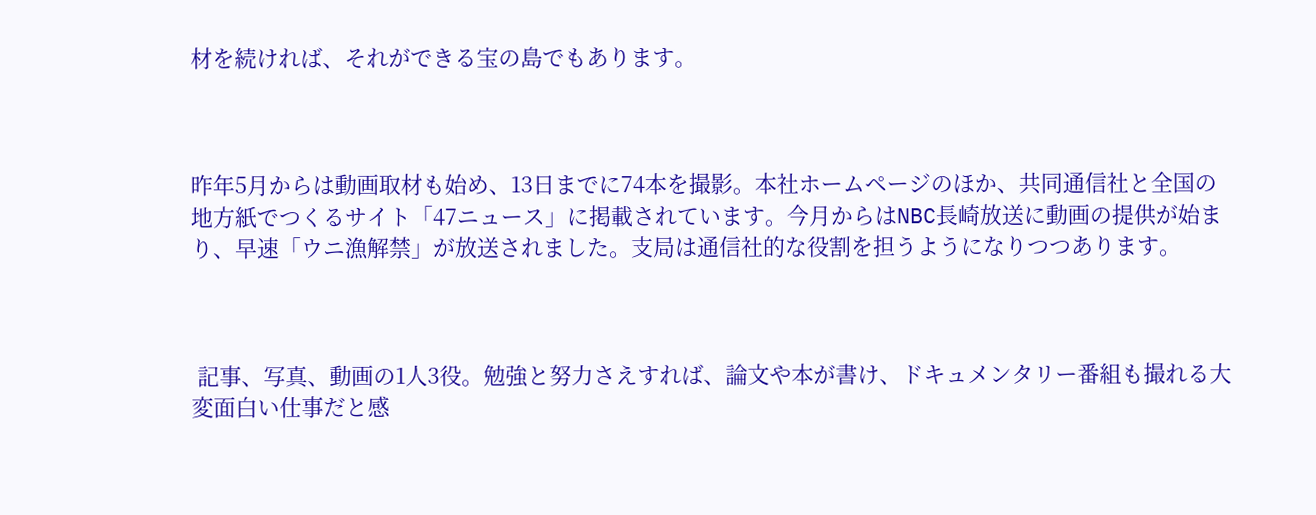材を続ければ、それができる宝の島でもあります。



昨年5月からは動画取材も始め、13日までに74本を撮影。本社ホームページのほか、共同通信社と全国の地方紙でつくるサイト「47ニュース」に掲載されています。今月からはNBC長崎放送に動画の提供が始まり、早速「ウニ漁解禁」が放送されました。支局は通信社的な役割を担うようになりつつあります。



 記事、写真、動画の1人3役。勉強と努力さえすれば、論文や本が書け、ドキュメンタリー番組も撮れる大変面白い仕事だと感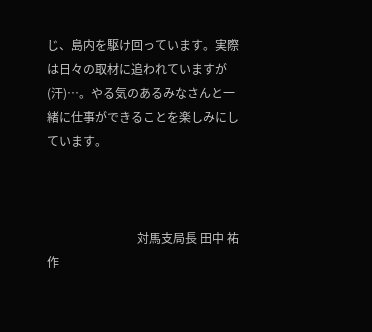じ、島内を駆け回っています。実際は日々の取材に追われていますが(汗)…。やる気のあるみなさんと一緒に仕事ができることを楽しみにしています。



                              対馬支局長 田中 祐作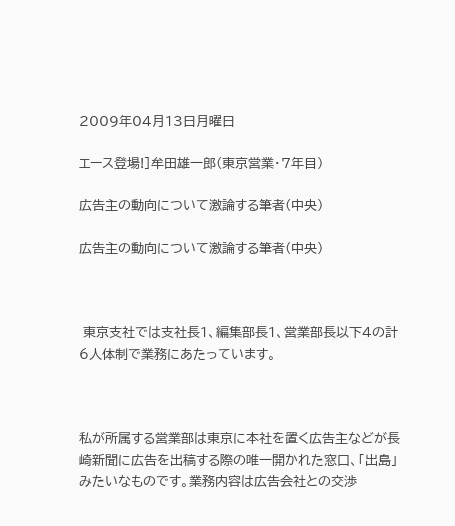2009年04月13日月曜日

エース登場!]牟田雄一郎(東京営業・7年目)

広告主の動向について激論する筆者(中央)

広告主の動向について激論する筆者(中央)



 東京支社では支社長1、編集部長1、営業部長以下4の計6人体制で業務にあたっています。



私が所属する営業部は東京に本社を置く広告主などが長崎新聞に広告を出稿する際の唯一開かれた窓口、「出島」みたいなものです。業務内容は広告会社との交渉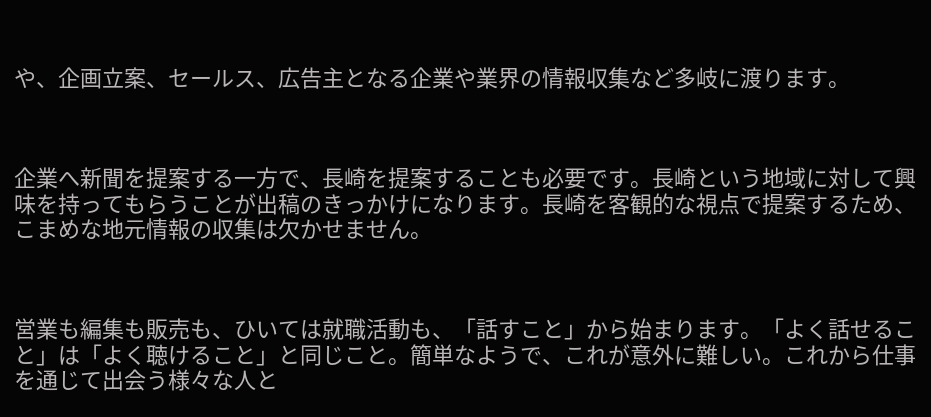や、企画立案、セールス、広告主となる企業や業界の情報収集など多岐に渡ります。



企業へ新聞を提案する一方で、長崎を提案することも必要です。長崎という地域に対して興味を持ってもらうことが出稿のきっかけになります。長崎を客観的な視点で提案するため、こまめな地元情報の収集は欠かせません。



営業も編集も販売も、ひいては就職活動も、「話すこと」から始まります。「よく話せること」は「よく聴けること」と同じこと。簡単なようで、これが意外に難しい。これから仕事を通じて出会う様々な人と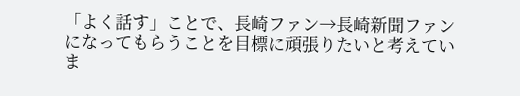「よく話す」ことで、長崎ファン→長崎新聞ファンになってもらうことを目標に頑張りたいと考えていま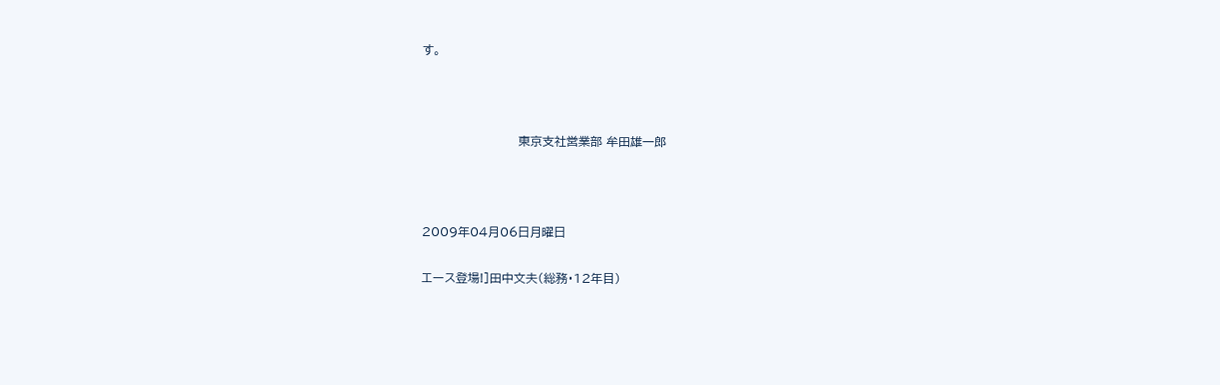す。



                        東京支社営業部 牟田雄一郎



2009年04月06日月曜日

エース登場!]田中文夫(総務・12年目)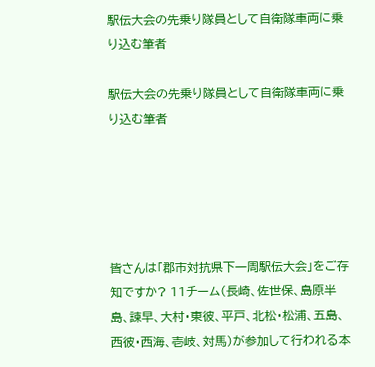駅伝大会の先乗り隊員として自衛隊車両に乗り込む筆者

駅伝大会の先乗り隊員として自衛隊車両に乗り込む筆者





皆さんは「郡市対抗県下一周駅伝大会」をご存知ですか? 11チーム(長崎、佐世保、島原半島、諫早、大村・東彼、平戸、北松・松浦、五島、西彼・西海、壱岐、対馬)が参加して行われる本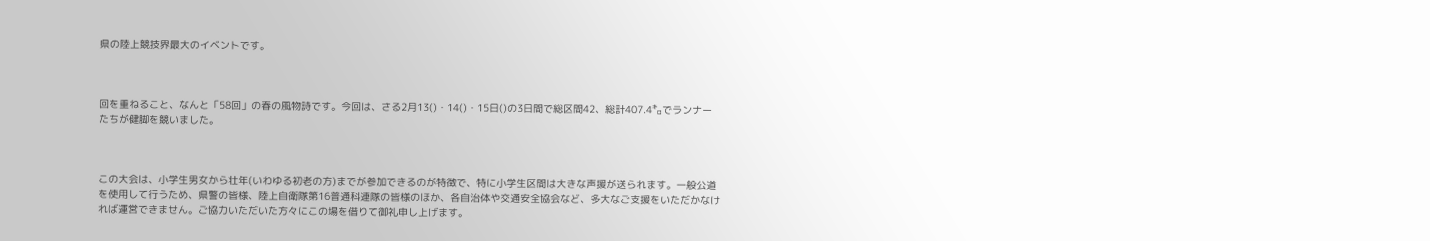県の陸上競技界最大のイベントです。



回を重ねること、なんと「58回」の春の風物詩です。今回は、さる2月13()・14()・15日()の3日間で総区間42、総計407.4㌔でランナーたちが健脚を競いました。



この大会は、小学生男女から壮年(いわゆる初老の方)までが参加できるのが特徴で、特に小学生区間は大きな声援が送られます。一般公道を使用して行うため、県警の皆様、陸上自衛隊第16普通科連隊の皆様のほか、各自治体や交通安全協会など、多大なご支援をいただかなければ運営できません。ご協力いただいた方々にこの場を借りて御礼申し上げます。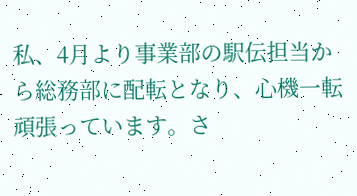私、4月より事業部の駅伝担当から総務部に配転となり、心機一転頑張っています。さ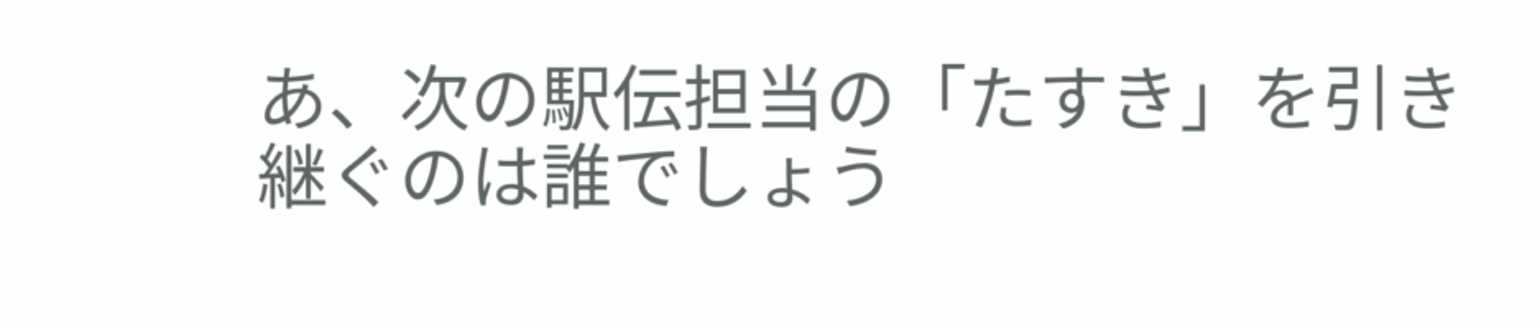あ、次の駅伝担当の「たすき」を引き継ぐのは誰でしょう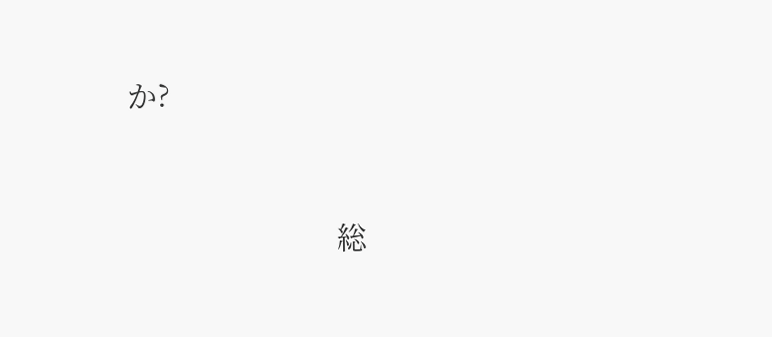か?



                          総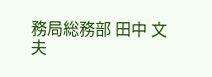務局総務部 田中 文夫